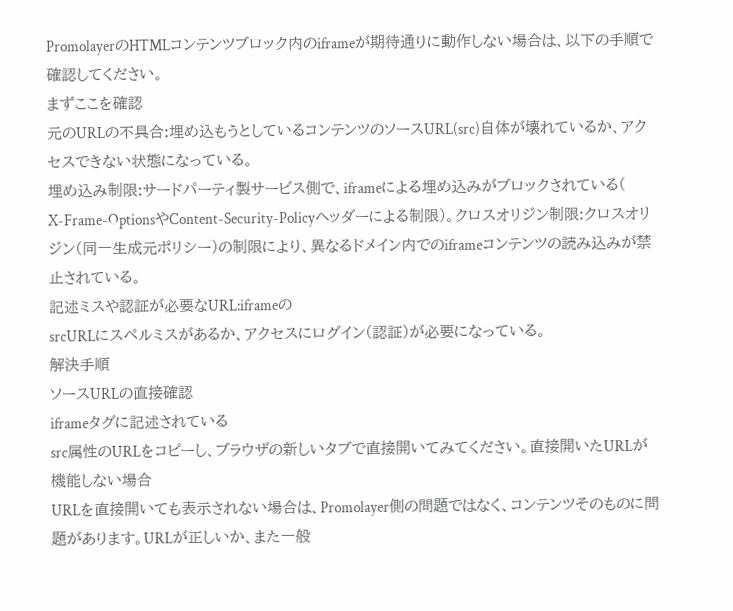PromolayerのHTMLコンテンツブロック内のiframeが期待通りに動作しない場合は、以下の手順で確認してください。
まずここを確認
元のURLの不具合:埋め込もうとしているコンテンツのソースURL(src)自体が壊れているか、アクセスできない状態になっている。
埋め込み制限:サードパーティ製サービス側で、iframeによる埋め込みがブロックされている(
X-Frame-OptionsやContent-Security-Policyヘッダーによる制限)。クロスオリジン制限:クロスオリジン(同一生成元ポリシー)の制限により、異なるドメイン内でのiframeコンテンツの読み込みが禁止されている。
記述ミスや認証が必要なURL:iframeの
srcURLにスペルミスがあるか、アクセスにログイン(認証)が必要になっている。
解決手順
ソースURLの直接確認
iframeタグに記述されている
src属性のURLをコピーし、ブラウザの新しいタブで直接開いてみてください。直接開いたURLが機能しない場合
URLを直接開いても表示されない場合は、Promolayer側の問題ではなく、コンテンツそのものに問題があります。URLが正しいか、また一般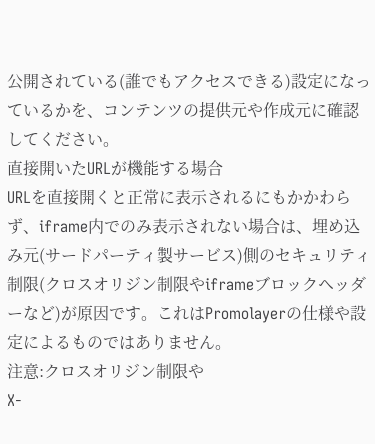公開されている(誰でもアクセスできる)設定になっているかを、コンテンツの提供元や作成元に確認してください。
直接開いたURLが機能する場合
URLを直接開くと正常に表示されるにもかかわらず、iframe内でのみ表示されない場合は、埋め込み元(サードパーティ製サービス)側のセキュリティ制限(クロスオリジン制限やiframeブロックヘッダーなど)が原因です。これはPromolayerの仕様や設定によるものではありません。
注意:クロスオリジン制限や
X-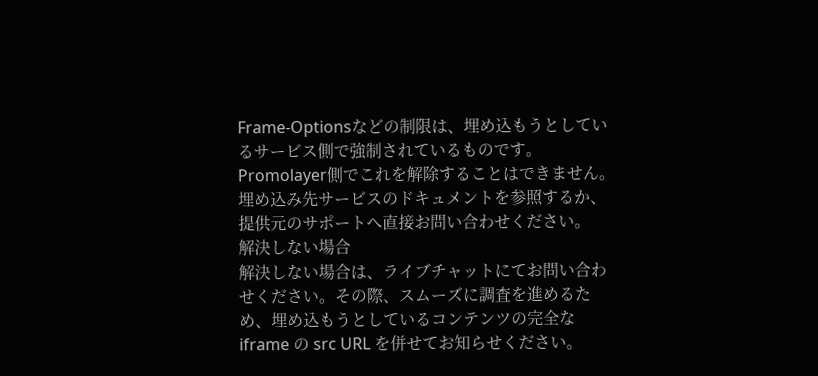Frame-Optionsなどの制限は、埋め込もうとしているサービス側で強制されているものです。Promolayer側でこれを解除することはできません。埋め込み先サービスのドキュメントを参照するか、提供元のサポートへ直接お問い合わせください。
解決しない場合
解決しない場合は、ライブチャットにてお問い合わせください。その際、スムーズに調査を進めるため、埋め込もうとしているコンテンツの完全な iframe の src URL を併せてお知らせください。